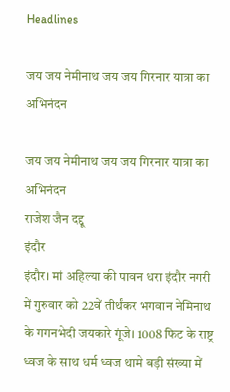Headlines

जय जय नेमीनाथ जय जय गिरनार यात्रा का अभिनंदन

जय जय नेमीनाथ जय जय गिरनार यात्रा का अभिनंदन
राजेश जैन दद्दू
इंदौर
इंदौर। मां अहिल्या की पावन धरा इंदौर नगरी में गुरुवार को 22वें तीर्थंकर भगवान नेमिनाथ के गगनभेदी जयकारे गूंजे। 1008 फिट के राष्ट्र ध्वज के साथ धर्म ध्वज थामे बड़ी संख्या में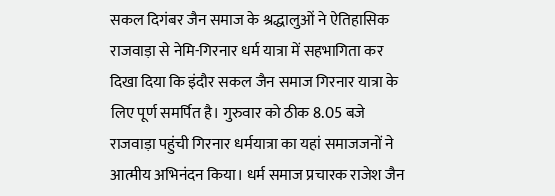सकल दिगंबर जैन समाज के श्रद्धालुओं ने ऐतिहासिक राजवाड़ा से नेमि-गिरनार धर्म यात्रा में सहभागिता कर दिखा दिया कि इंदौर सकल जैन समाज गिरनार यात्रा के लिए पूर्ण समर्पित है। गुरुवार को ठीक 8.05 बजे राजवाड़ा पहुंची गिरनार धर्मयात्रा का यहां समाजजनों ने आत्मीय अभिनंदन किया। धर्म समाज प्रचारक राजेश जैन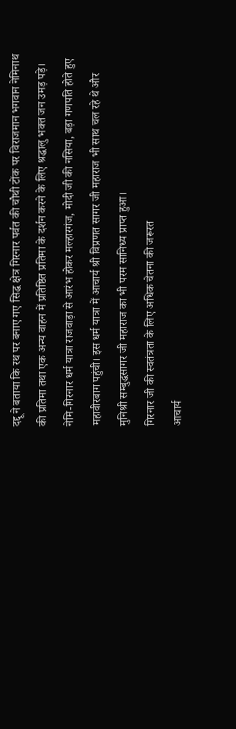दद्दू ने बताया कि रथ पर बनाए गए सिद्ध क्षेत्र गिरनार पर्वत की चौथी टोंक पर विराजमान भगवान नेमिनाथ की प्रतिमा तथा एक अन्य वाहन में प्रतिष्ठित प्रतिमा के दर्शन करने के लिए श्रद्धालु भक्त जन उमड़ पड़े। नेमि-गिरनार धर्म यात्रा राजवाड़ा से आरंभ होकर मल्हारगंज, मोदी जी की नसिया, बड़ा गणपति होते हुए महावीरबाग पहुंची। इस धर्म यात्रा में आचार्य श्री विप्रणत सागर जी महाराज भी साथ चल रहे थे और मुनिश्री सम्बुद्धसागर जी महाराज का भी परम सानिध्य प्राप्त हुआ।
गिरनार जी की स्वतंत्रता के लिए अधिक चेतना की जरूरत
आचार्य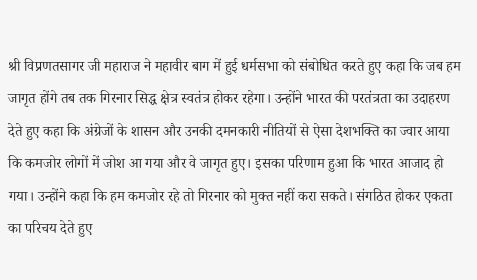श्री विप्रणतसागर जी महाराज ने महावीर बाग में हुई धर्मसभा को संबोधित करते हुए कहा कि जब हम जागृत होंगे तब तक गिरनार सिद्ध क्षेत्र स्वतंत्र होकर रहेगा। उन्होंने भारत की परतंत्रता का उदाहरण देते हुए कहा कि अंग्रेजों के शासन और उनकी दमनकारी नीतियों से ऐसा देशभक्ति का ज्वार आया कि कमजोर लोगों में जोश आ गया और वे जागृत हुए। इसका परिणाम हुआ कि भारत आजाद हो गया। उन्होंने कहा कि हम कमजोर रहे तो गिरनार को मुक्त नहीं करा सकते। संगठित होकर एकता का परिचय देते हुए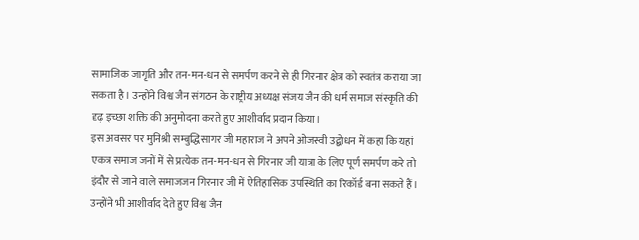सामाजिक जागृति और तन-मन-धन से समर्पण करने से ही गिरनार क्षेत्र को स्वतंत्र कराया जा सकता है। उन्होंने विश्व जैन संगठन के राष्ट्रीय अध्यक्ष संजय जैन की धर्म समाज संस्कृति की दृढ़ इच्छा शक्ति की अनुमोदना करते हुए आशीर्वाद प्रदान किया।
इस अवसर पर मुनिश्री सम्बुद्धिसागर जी महाराज ने अपने ओजस्वी उद्बोधन में कहा कि यहां एकत्र समाज जनों में से प्रत्येक तन-मन-धन से गिरनार जी यात्रा के लिए पूर्ण समर्पण करे तो इंदौर से जाने वाले समाजजन गिरनार जी में ऐतिहासिक उपस्थिति का रिकॉर्ड बना सकते हैं। उन्होंने भी आशीर्वाद देते हुए विश्व जैन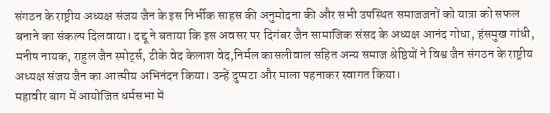संगठन के राष्ट्रीय अध्यक्ष संजय जैन के इस निर्भीक साहस की अनुमोदना की और सभी उपस्थित समाजजनों को यात्रा को सफल बनाने का संकल्प दिलवाया। दद्दू ने बताया कि इस अवसर पर दिगंबर जैन सामाजिक संसद के अध्यक्ष आनंद गोधा, हंसमुख गांधी, मनीष नायक, राहुल जैन स्पोर्ट्स, टीके वेद केलाश वेद,निर्मल कासलीवाल सहित अन्य समाज श्रेष्ठियों ने विश्व जैन संगठन के राष्ट्रीय अध्यक्ष संजय जैन का आत्मीय अभिनंदन किया। उन्हें दुप्पटा और माला पहनाकर स्वागत किया।
महावीर बाग में आयोजित धर्मसभा में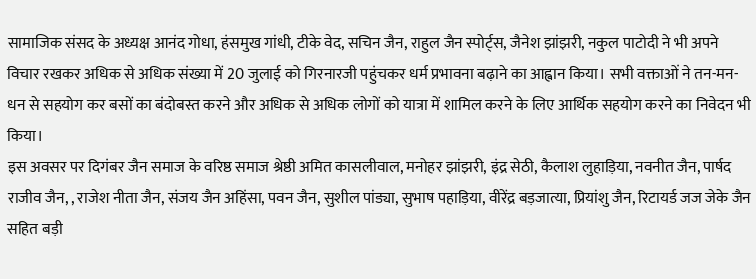सामाजिक संसद के अध्यक्ष आनंद गोधा, हंसमुख गांधी, टीके वेद, सचिन जैन, राहुल जैन स्पोर्ट्स, जैनेश झांझरी, नकुल पाटोदी ने भी अपने विचार रखकर अधिक से अधिक संख्या में 20 जुलाई को गिरनारजी पहुंचकर धर्म प्रभावना बढ़ाने का आह्वान किया। सभी वक्ताओं ने तन-मन-धन से सहयोग कर बसों का बंदोबस्त करने और अधिक से अधिक लोगों को यात्रा में शामिल करने के लिए आर्थिक सहयोग करने का निवेदन भी किया।
इस अवसर पर दिगंबर जैन समाज के वरिष्ठ समाज श्रेष्ठी अमित कासलीवाल, मनोहर झांझरी, इंद्र सेठी, कैलाश लुहाड़िया, नवनीत जैन, पार्षद राजीव जैन, , राजेश नीता जैन, संजय जैन अहिंसा, पवन जैन, सुशील पांड्या, सुभाष पहाड़िया, वीरेंद्र बड़जात्या, प्रियांशु जैन, रिटायर्ड जज जेके जैन सहित बड़ी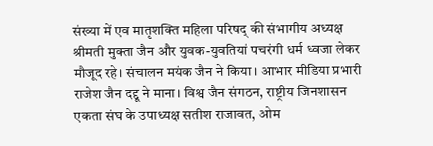संख्या में एव मातृशक्ति महिला परिषद् की संभागीय अध्यक्ष श्रीमती मुक्ता जैन और युवक-युवतियां पचरंगी धर्म ध्वजा लेकर मौजूद रहे। संचालन मयंक जैन ने किया। आभार मीडिया प्रभारी राजेश जैन दद्दू ने माना। विश्व जैन संगठन, राष्ट्रीय जिनशासन एकता संघ के उपाध्यक्ष सतीश राजावत, ओम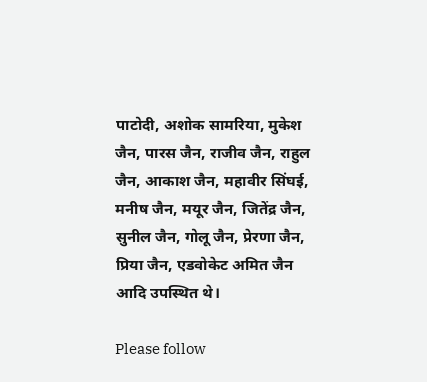पाटोदी, अशोक सामरिया, मुकेश जैन, पारस जैन, राजीव जैन, राहुल जैन, आकाश जैन, महावीर सिंघई, मनीष जैन, मयूर जैन, जितेंद्र जैन, सुनील जैन, गोलू जैन, प्रेरणा जैन, प्रिया जैन, एडवोकेट अमित जैन आदि उपस्थित थे।

Please follow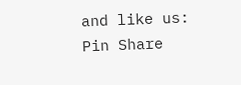and like us:
Pin Share